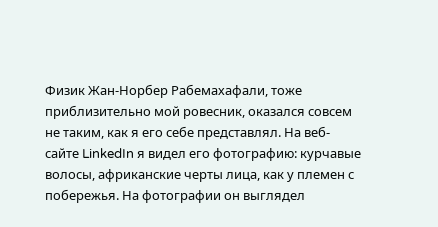Физик Жан-Норбер Рабемахафали, тоже приблизительно мой ровесник, оказался совсем не таким, как я его себе представлял. На веб‐сайте LinkedIn я видел его фотографию: курчавые волосы, африканские черты лица, как у племен с побережья. На фотографии он выглядел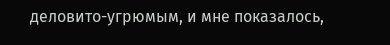деловито-угрюмым, и мне показалось,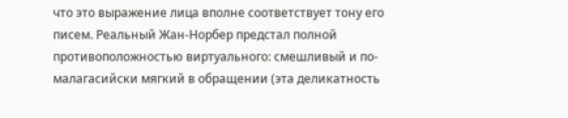что это выражение лица вполне соответствует тону его писем. Реальный Жан-Норбер предстал полной противоположностью виртуального: смешливый и по-малагасийски мягкий в обращении (эта деликатность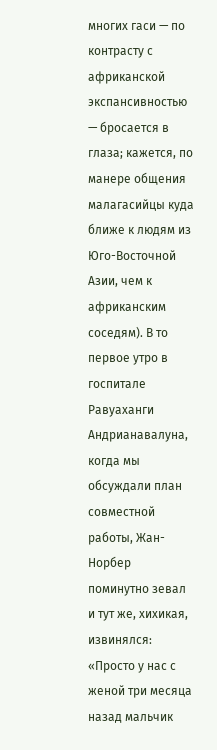многих гаси — по контрасту с африканской экспансивностью — бросается в глаза; кажется, по манере общения малагасийцы куда ближе к людям из Юго-Восточной Азии, чем к африканским соседям). В то первое утро в госпитале Равуаханги Андрианавалуна, когда мы обсуждали план совместной работы, Жан-Норбер поминутно зевал и тут же, хихикая, извинялся: «Просто у нас с женой три месяца назад мальчик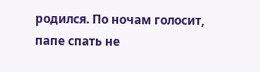родился. По ночам голосит, папе спать не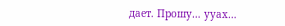дает. Прошу… ууах…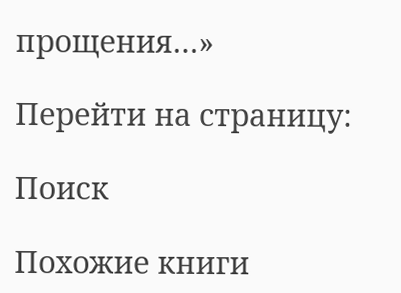прощения…»

Перейти на страницу:

Поиск

Похожие книги